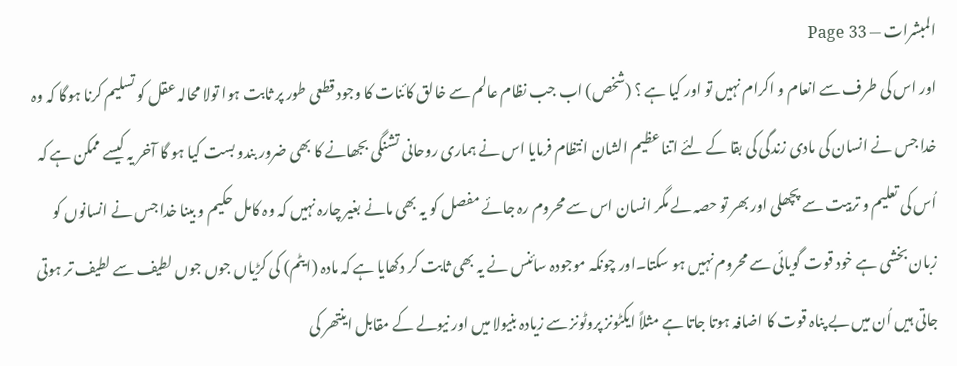المبشرات — Page 33
اور اس کی طرف سے انعام و اکرام نہیں تو اور کیا ہے ؟ (شخص) اب جب نظام عالم سے خالق کائنات کا وجود قطعی طور پر ثابت ہوا تولا محالہ عقل کو تسلیم کرنا ہوگا کہ وہ خدا جس نے انسان کی مادی زندگی کی بقا کے لئے اتنا عظیم الشان انتظام فرمایا اس نے ہماری روحانی تشنگی بجھانے کا بھی ضرور بندو بست کیا ہو گا آخر یہ کیسے ممکن ہے کہ اُس کی تعلیم و تربیت سے پچھلی اور بھر تو حصہ لے مگر انسان اس سے محروم رہ جائے مفصل کو یہ بھی مانے بغیر چارہ نہیں کہ وہ کامل حکیم و بینا خدا جس نے انسانوں کو زبان بخشی ہے خود قوت گویائی سے محروم نہیں ہو سکتا۔اور چونکہ موجودہ سائنس نے یہ بھی ثابت کر دکھایا ہے کہ مادہ (ایٹم) کی کڑیاں جوں جوں لطیف سے لطیف تر ہوتی جاتی ہیں اُن میں بے پناہ قوت کا اضافہ ہوتا جاتا ہے مثلاً ایکٹونز پروٹونز سے زیادہ بنیولا میں اور نیولے کے مقابل اینتھر کی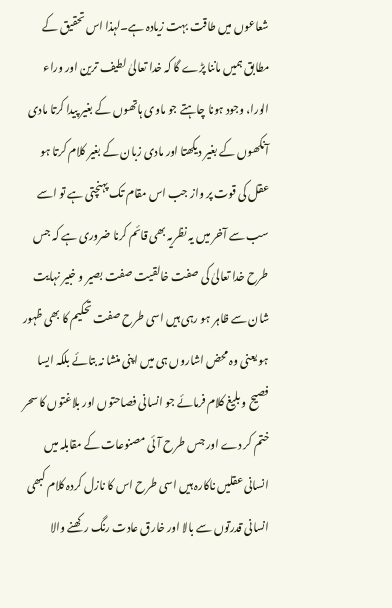شعاعوں میں طاقت بہت زیادہ ہے۔لہذا اس تحقیق کے مطابق ہمیں ماننا پڑے گا کہ خدا تعالیٰ لطیف ترین اور وراء الورا، وجود ہونا چاہتے جو ماوی ہاتھوں کے بغیر پیدا کرتا مادی آنکھوں کے بغیر دیکھتا اور مادی زبان کے بغیر کلام کرتا ہو عقل کی قوت پر واز جب اس مقام تک پہنچتی ہے تو اسے سب سے آخر میں یہ نظریہ بھی قائم کرنا ضروری ہے کہ جس طرح خدا تعالیٰ کی صفت خالقیت صفت بصیر و خبیر نہایت شان سے ظاہر ہو رہی ہیں اسی طرح صفت تحکیم کا بھی ظہور ہو یعنی وہ محض اشاروں ہی میں اپنی منشا نہ بتائے بلکہ ایسا فصیح و بلیغ کلام فرمائے جو انسانی فصاحتوں اور بلاغتوں کا سحر ختم کر دے اور جس طرح آئی مصنوعات کے مقابلہ میں انسانی عقلیں ناکارہ ہیں اسی طرح اس کا نازل کردہ کلام کبھی انسانی قدرتوں سے بالا اور خارق عادت رنگ رکھنے والا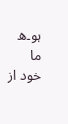ہو۔ه ما خود از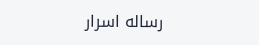رساله اسرار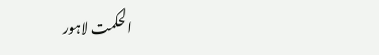الحکمت لاہور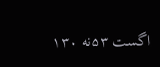اگست ۵۳نه ۱۳۰